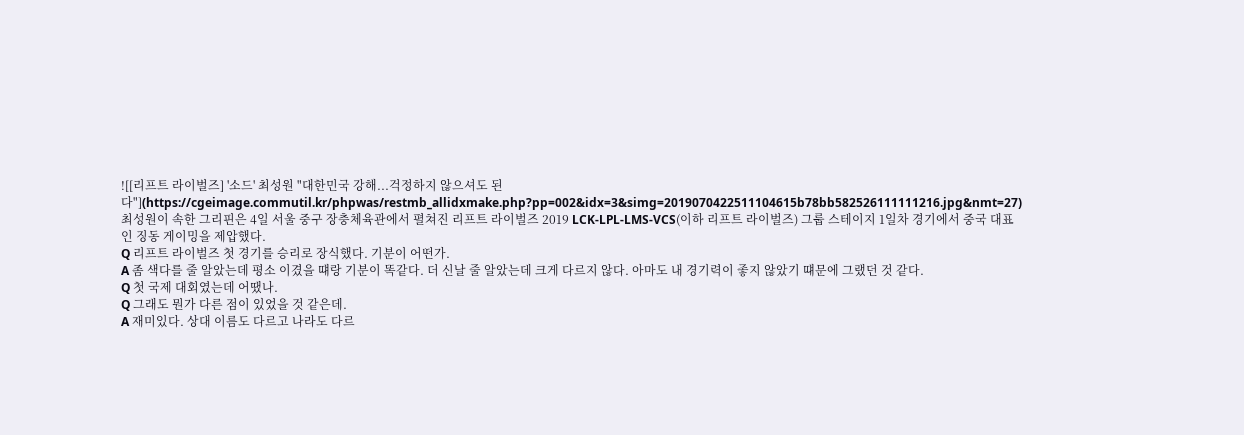![[리프트 라이벌즈] '소드' 최성원 "대한민국 강해...걱정하지 않으셔도 된다"](https://cgeimage.commutil.kr/phpwas/restmb_allidxmake.php?pp=002&idx=3&simg=2019070422511104615b78bb582526111111216.jpg&nmt=27)
최성원이 속한 그리핀은 4일 서울 중구 장충체육관에서 펼쳐진 리프트 라이벌즈 2019 LCK-LPL-LMS-VCS(이하 리프트 라이벌즈) 그룹 스테이지 1일차 경기에서 중국 대표인 징동 게이밍을 제압했다.
Q 리프트 라이벌즈 첫 경기를 승리로 장식했다. 기분이 어떤가.
A 좀 색다를 줄 알았는데 평소 이겼을 떄랑 기분이 똑같다. 더 신날 줄 알았는데 크게 다르지 않다. 아마도 내 경기력이 좋지 않았기 떄문에 그랬던 것 같다.
Q 첫 국제 대회였는데 어땠나.
Q 그래도 뭔가 다른 점이 있었을 것 같은데.
A 재미있다. 상대 이름도 다르고 나라도 다르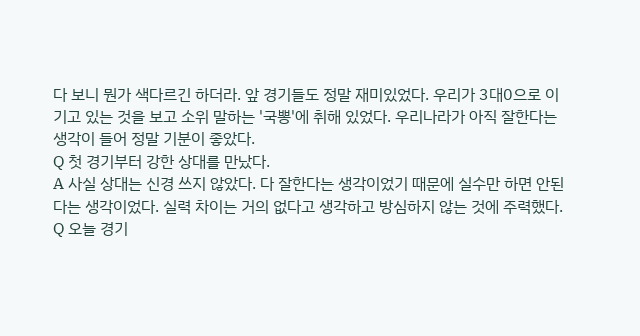다 보니 뭔가 색다르긴 하더라. 앞 경기들도 정말 재미있었다. 우리가 3대0으로 이기고 있는 것을 보고 소위 말하는 '국뽕'에 취해 있었다. 우리나라가 아직 잘한다는 생각이 들어 정말 기분이 좋았다.
Q 첫 경기부터 강한 상대를 만났다.
A 사실 상대는 신경 쓰지 않았다. 다 잘한다는 생각이었기 때문에 실수만 하면 안된다는 생각이었다. 실력 차이는 거의 없다고 생각하고 방심하지 않는 것에 주력했다.
Q 오늘 경기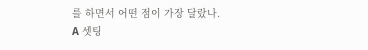를 하면서 어떤 점이 가장 달랐나.
A 셋팅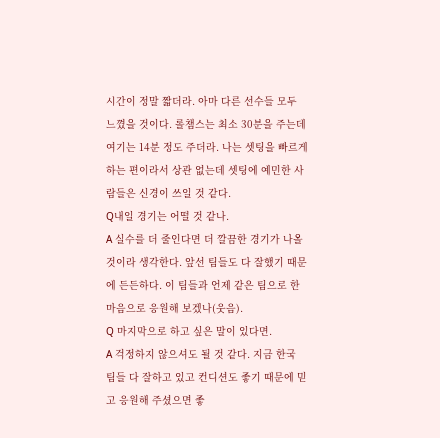시간이 정말 짧더라. 아마 다른 선수들 모두 느꼈을 것이다. 롤챔스는 최소 30분을 주는데 여기는 14분 정도 주더라. 나는 셋팅을 빠르게 하는 편이라서 상관 없는데 셋팅에 예민한 사람들은 신경이 쓰일 것 같다.
Q내일 경기는 어떨 것 같나.
A 실수를 더 줄인다면 더 깔끔한 경기가 나올 것이라 생각한다. 앞선 팀들도 다 잘했기 때문에 든든하다. 이 팀들과 언제 같은 팀으로 한 마음으로 응원해 보겠나(웃음).
Q 마지막으로 하고 싶은 말이 있다면.
A 걱정하지 않으셔도 될 것 같다. 지금 한국 팀들 다 잘하고 있고 컨디션도 좋기 때문에 믿고 응원해 주셨으면 좋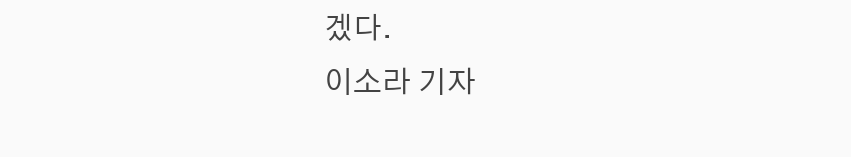겠다.
이소라 기자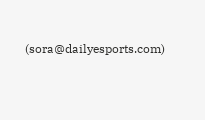(sora@dailyesports.com)